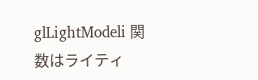glLightModeli 関数はライティ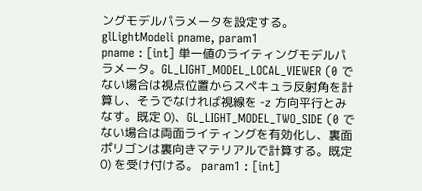ングモデルパラメータを設定する。
glLightModeli pname, param1
pname : [int] 単一値のライティングモデルパラメータ。GL_LIGHT_MODEL_LOCAL_VIEWER (0 でない場合は視点位置からスペキュラ反射角を計算し、そうでなければ視線を -z 方向平行とみなす。既定 0)、GL_LIGHT_MODEL_TWO_SIDE (0 でない場合は両面ライティングを有効化し、裏面ポリゴンは裏向きマテリアルで計算する。既定 0) を受け付ける。 param1 : [int]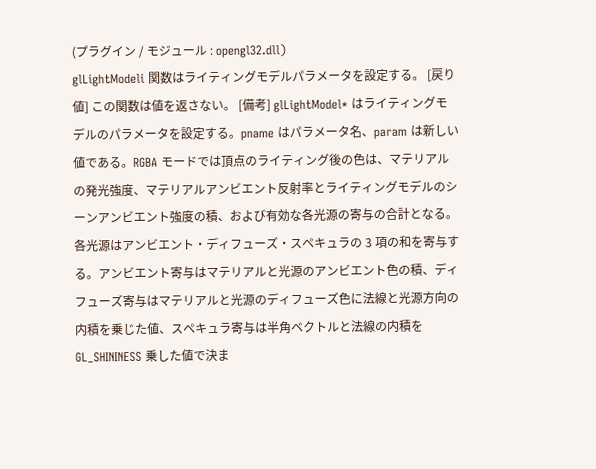(プラグイン / モジュール : opengl32.dll)
glLightModeli 関数はライティングモデルパラメータを設定する。 [戻り値] この関数は値を返さない。 [備考] glLightModel* はライティングモデルのパラメータを設定する。pname はパラメータ名、param は新しい値である。RGBA モードでは頂点のライティング後の色は、マテリアルの発光強度、マテリアルアンビエント反射率とライティングモデルのシーンアンビエント強度の積、および有効な各光源の寄与の合計となる。各光源はアンビエント・ディフューズ・スペキュラの 3 項の和を寄与する。アンビエント寄与はマテリアルと光源のアンビエント色の積、ディフューズ寄与はマテリアルと光源のディフューズ色に法線と光源方向の内積を乗じた値、スペキュラ寄与は半角ベクトルと法線の内積を GL_SHININESS 乗した値で決ま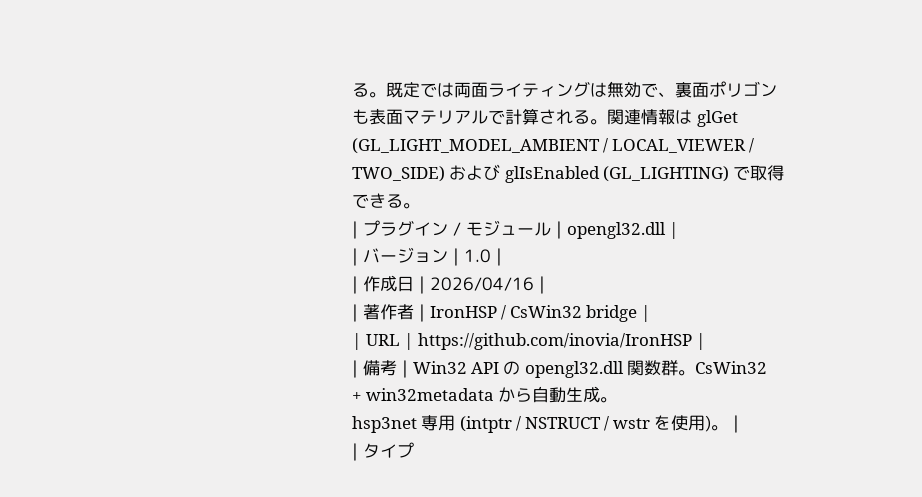る。既定では両面ライティングは無効で、裏面ポリゴンも表面マテリアルで計算される。関連情報は glGet (GL_LIGHT_MODEL_AMBIENT / LOCAL_VIEWER / TWO_SIDE) および glIsEnabled (GL_LIGHTING) で取得できる。
| プラグイン / モジュール | opengl32.dll |
| バージョン | 1.0 |
| 作成日 | 2026/04/16 |
| 著作者 | IronHSP / CsWin32 bridge |
| URL | https://github.com/inovia/IronHSP |
| 備考 | Win32 API の opengl32.dll 関数群。CsWin32 + win32metadata から自動生成。
hsp3net 専用 (intptr / NSTRUCT / wstr を使用)。 |
| タイプ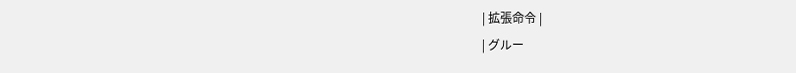| 拡張命令 |
| グルー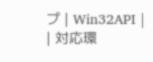プ | Win32API |
| 対応環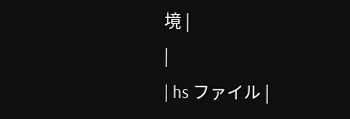境 |
|
| hs ファイル |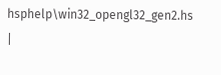hsphelp\win32_opengl32_gen2.hs |